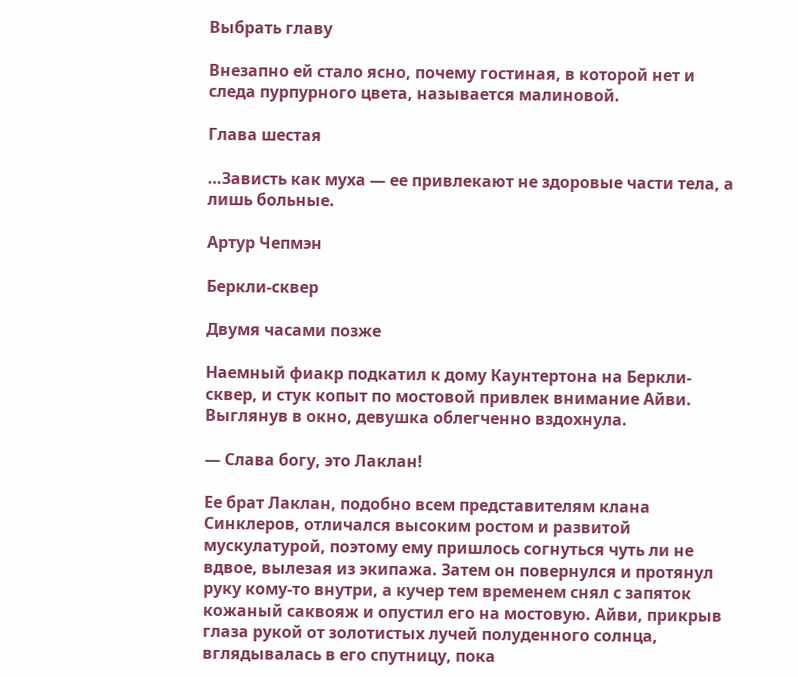Выбрать главу

Внезапно ей стало ясно, почему гостиная, в которой нет и следа пурпурного цвета, называется малиновой.

Глава шестая

…Зависть как муха — ее привлекают не здоровые части тела, а лишь больные.

Артур Чепмэн

Беркли-сквер

Двумя часами позже

Наемный фиакр подкатил к дому Каунтертона на Беркли-сквер, и стук копыт по мостовой привлек внимание Айви. Выглянув в окно, девушка облегченно вздохнула.

— Слава богу, это Лаклан!

Ее брат Лаклан, подобно всем представителям клана Синклеров, отличался высоким ростом и развитой мускулатурой, поэтому ему пришлось согнуться чуть ли не вдвое, вылезая из экипажа. Затем он повернулся и протянул руку кому-то внутри, а кучер тем временем снял с запяток кожаный саквояж и опустил его на мостовую. Айви, прикрыв глаза рукой от золотистых лучей полуденного солнца, вглядывалась в его спутницу, пока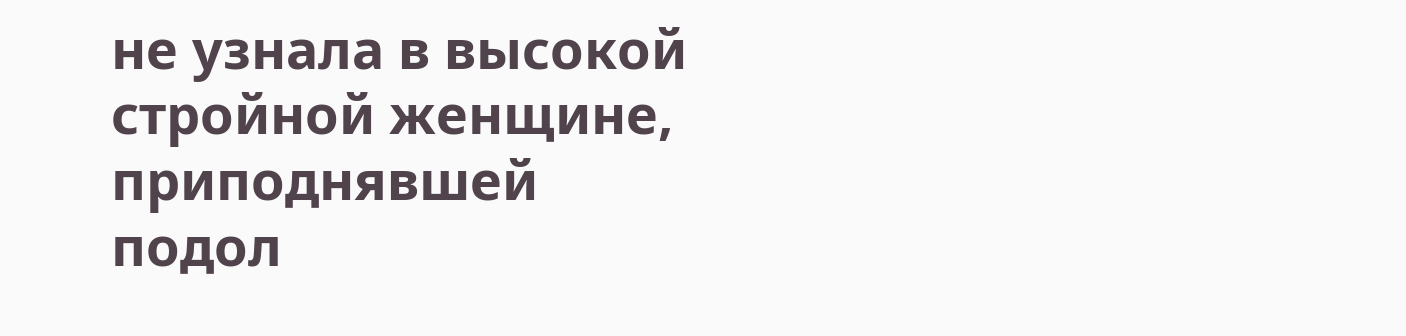не узнала в высокой стройной женщине, приподнявшей подол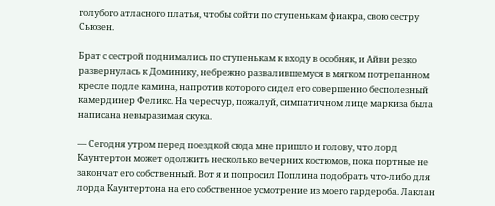голубого атласного платья, чтобы сойти по ступенькам фиакра, свою сестру Сьюзен.

Брат с сестрой поднимались по ступенькам к входу в особняк, и Айви резко развернулась к Доминику, небрежно развалившемуся в мягком потрепанном кресле подле камина, напротив которого сидел его совершенно бесполезный камердинер Феликс. На чересчур, пожалуй, симпатичном лице маркиза была написана невыразимая скука.

— Сегодня утром перед поездкой сюда мне пришло и голову, что лорд Каунтертон может одолжить несколько вечерних костюмов, пока портные не закончат его собственный. Вот я и попросил Поплина подобрать что-либо для лорда Каунтертона на его собственное усмотрение из моего гардероба. Лаклан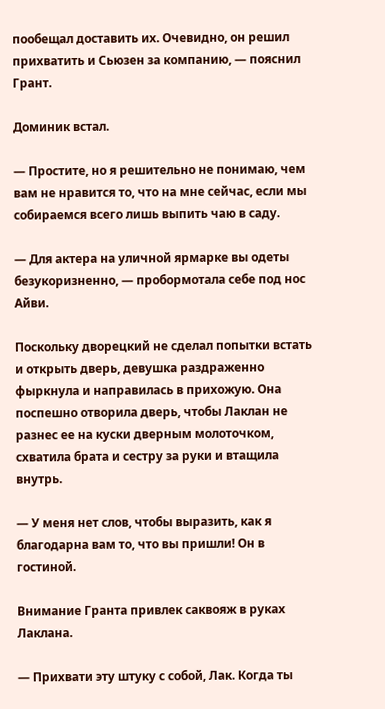пообещал доставить их. Очевидно, он решил прихватить и Сьюзен за компанию, — пояснил Грант.

Доминик встал.

— Простите, но я решительно не понимаю, чем вам не нравится то, что на мне сейчас, если мы собираемся всего лишь выпить чаю в саду.

— Для актера на уличной ярмарке вы одеты безукоризненно, — пробормотала себе под нос Айви.

Поскольку дворецкий не сделал попытки встать и открыть дверь, девушка раздраженно фыркнула и направилась в прихожую. Она поспешно отворила дверь, чтобы Лаклан не разнес ее на куски дверным молоточком, схватила брата и сестру за руки и втащила внутрь.

— У меня нет слов, чтобы выразить, как я благодарна вам то, что вы пришли! Он в гостиной.

Внимание Гранта привлек саквояж в руках Лаклана.

— Прихвати эту штуку с собой, Лак. Когда ты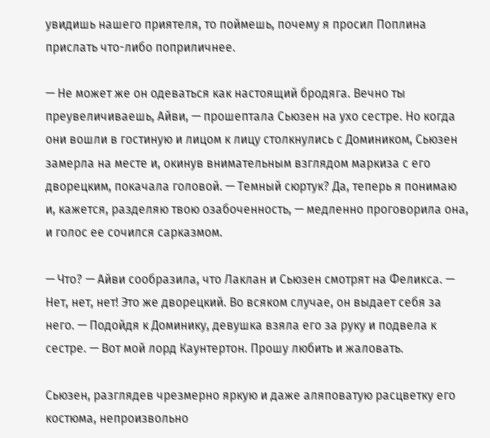увидишь нашего приятеля, то поймешь, почему я просил Поплина прислать что-либо поприличнее.

— Не может же он одеваться как настоящий бродяга. Вечно ты преувеличиваешь, Айви, — прошептала Сьюзен на ухо сестре. Но когда они вошли в гостиную и лицом к лицу столкнулись с Домиником, Сьюзен замерла на месте и, окинув внимательным взглядом маркиза с его дворецким, покачала головой. — Темный сюртук? Да, теперь я понимаю и, кажется, разделяю твою озабоченность, — медленно проговорила она, и голос ее сочился сарказмом.

— Что? — Айви сообразила, что Лаклан и Сьюзен смотрят на Феликса. — Нет, нет, нет! Это же дворецкий. Во всяком случае, он выдает себя за него. — Подойдя к Доминику, девушка взяла его за руку и подвела к сестре. — Вот мой лорд Каунтертон. Прошу любить и жаловать.

Сьюзен, разглядев чрезмерно яркую и даже аляповатую расцветку его костюма, непроизвольно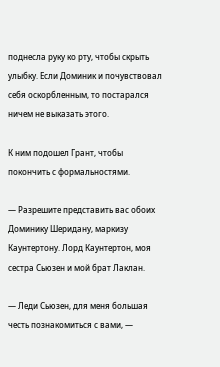поднесла руку ко рту, чтобы скрыть улыбку. Если Доминик и почувствовал себя оскорбленным, то постарался ничем не выказать этого.

К ним подошел Грант, чтобы покончить с формальностями.

— Разрешите представить вас обоих Доминику Шеридану, маркизу Каунтертону. Лорд Каунтертон, моя сестра Сьюзен и мой брат Лаклан.

— Леди Сьюзен, для меня большая честь познакомиться с вами, —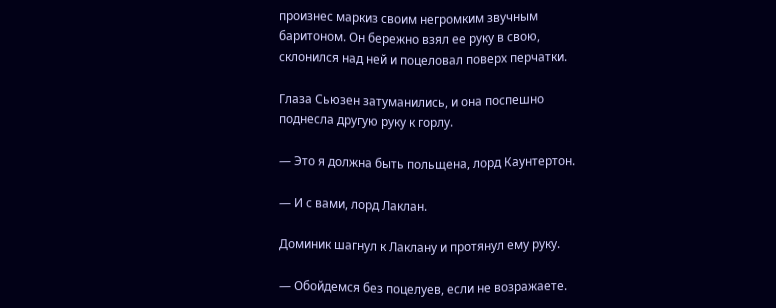произнес маркиз своим негромким звучным баритоном. Он бережно взял ее руку в свою, склонился над ней и поцеловал поверх перчатки.

Глаза Сьюзен затуманились, и она поспешно поднесла другую руку к горлу.

— Это я должна быть польщена, лорд Каунтертон.

— И с вами, лорд Лаклан.

Доминик шагнул к Лаклану и протянул ему руку.

— Обойдемся без поцелуев, если не возражаете.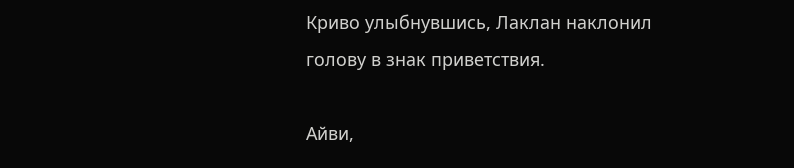Криво улыбнувшись, Лаклан наклонил голову в знак приветствия.

Айви,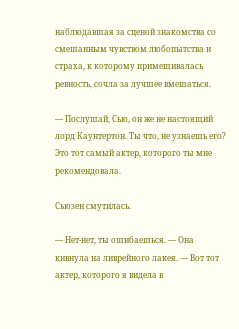наблюдавшая за сценой знакомства со смешанным чувством любопытства и страха, к которому примешивалась ревность, сочла за лучшее вмешаться.

— Послушай, Сью, он же не настоящий лорд Каунтертон. Ты что, не узнаешь его? Это тот самый актер, которого ты мне рекомендовала.

Сьюзен смутилась.

— Нет-нет, ты ошибаешься. — Она кивнула на ливрейного лакея. — Вот тот актер, которого я видела в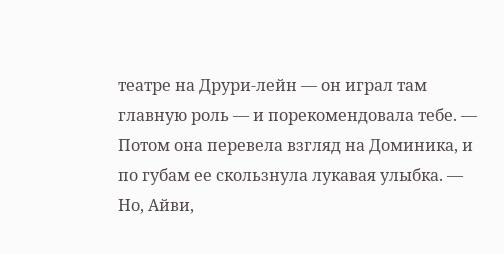театре на Друри-лейн — он играл там главную роль — и порекомендовала тебе. — Потом она перевела взгляд на Доминика, и по губам ее скользнула лукавая улыбка. — Но, Айви,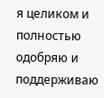я целиком и полностью одобряю и поддерживаю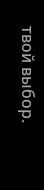твой выбор.